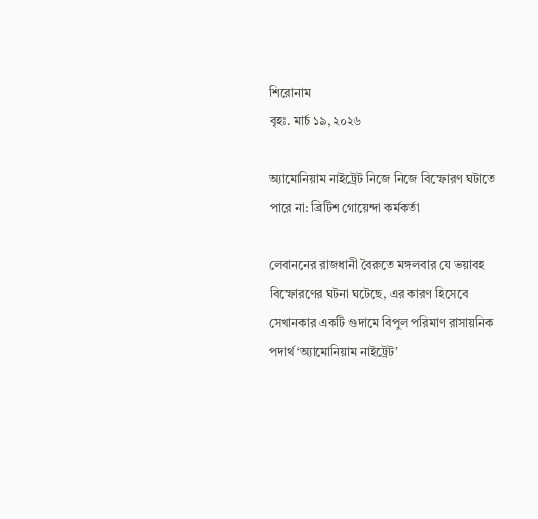শিরোনাম
বৃহঃ. মার্চ ১৯, ২০২৬

অ্যামোনিয়াম নাইট্রেট নিজে নিজে বিস্ফোরণ ঘটাতে পারে না: ব্রিটিশ গোয়েন্দা কর্মকর্তা

লেবাননের রাজধানী বৈরুতে মঙ্গলবার যে ভয়াবহ বিস্ফোরণের ঘটনা ঘটেছে, এর কারণ হিসেবে সেখানকার একটি গুদামে বিপুল পরিমাণ রাসায়নিক পদার্থ ‘অ্যামোনিয়াম নাইট্রেট’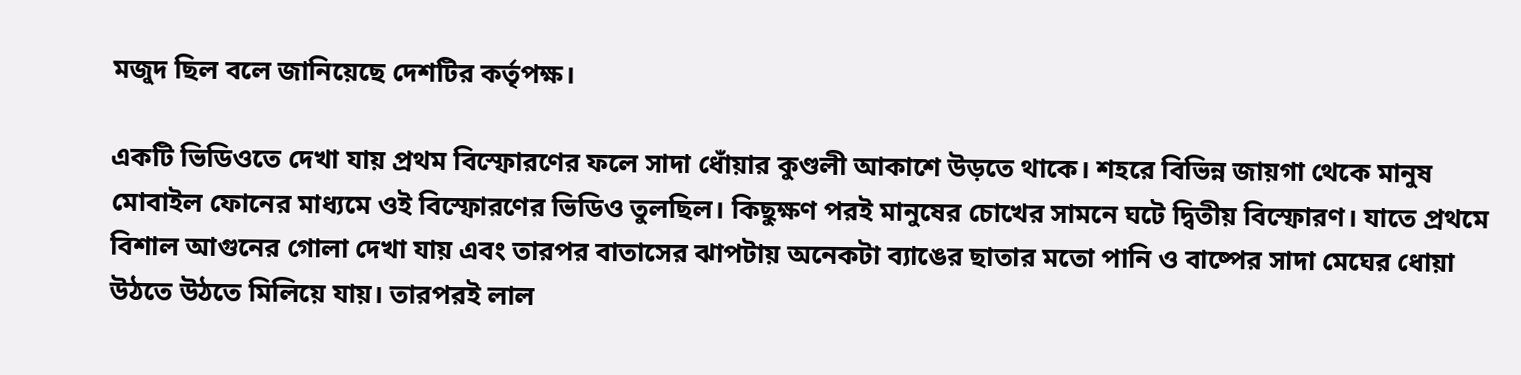মজুদ ছিল বলে জানিয়েছে দেশটির কর্তৃপক্ষ।

একটি ভিডিওতে দেখা যায় প্রথম বিস্ফোরণের ফলে সাদা ধোঁয়ার কুণ্ডলী আকাশে উড়তে থাকে। শহরে বিভিন্ন জায়গা থেকে মানুষ মোবাইল ফোনের মাধ্যমে ওই বিস্ফোরণের ভিডিও তুলছিল। কিছুক্ষণ পরই মানুষের চোখের সামনে ঘটে দ্বিতীয় বিস্ফোরণ। যাতে প্রথমে বিশাল আগুনের গোলা দেখা যায় এবং তারপর বাতাসের ঝাপটায় অনেকটা ব্যাঙের ছাতার মতো পানি ও বাষ্পের সাদা মেঘের ধোয়া উঠতে উঠতে মিলিয়ে যায়। তারপরই লাল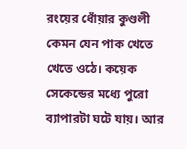রংয়ের ধোঁয়ার কুণ্ডলী কেমন যেন পাক খেতে খেতে ওঠে। কয়েক সেকেন্ডের মধ্যে পুরো ব্যাপারটা ঘটে যায়। আর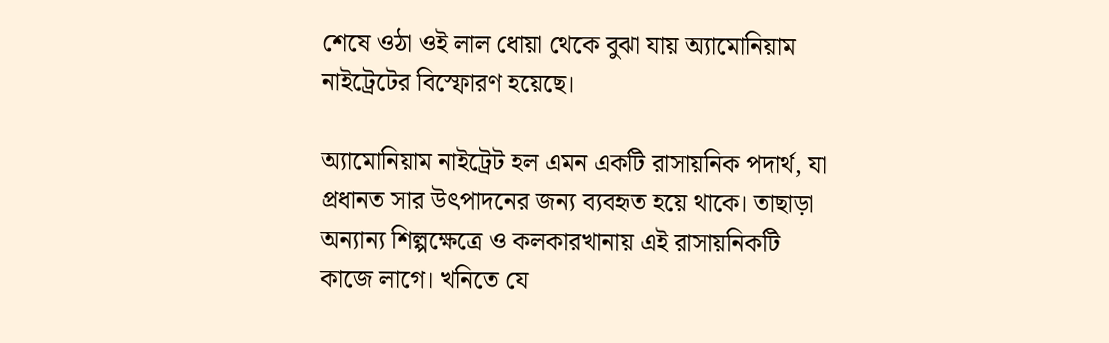শেষে ওঠা ওই লাল ধোয়া থেকে বুঝা যায় অ্যামোনিয়াম নাইট্রেটের বিস্ফোরণ হয়েছে।

অ্যামোনিয়াম নাইট্রেট হল এমন একটি রাসায়নিক পদার্থ, যা প্রধানত সার উৎপাদনের জন্য ব্যবহৃত হয়ে থাকে। তাছাড়া অন্যান্য শিল্পক্ষেত্রে ও কলকারখানায় এই রাসায়নিকটি কাজে লাগে। খনিতে যে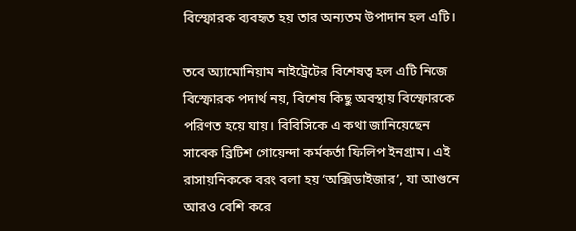বিস্ফোরক ব্যবহৃত হয় তার অন্যতম উপাদান হল এটি।

তবে অ্যামোনিয়াম নাইট্রেটের বিশেষত্ব হল এটি নিজে বিস্ফোরক পদার্থ নয়, বিশেষ কিছু অবস্থায় বিস্ফোরকে পরিণত হয়ে যায়। বিবিসিকে এ কথা জানিয়েছেন সাবেক ব্রিটিশ গোয়েন্দা কর্মকর্তা ফিলিপ ইনগ্রাম। এই রাসায়নিককে বরং বলা হয় ‘অক্সিডাইজার’, যা আগুনে আরও বেশি করে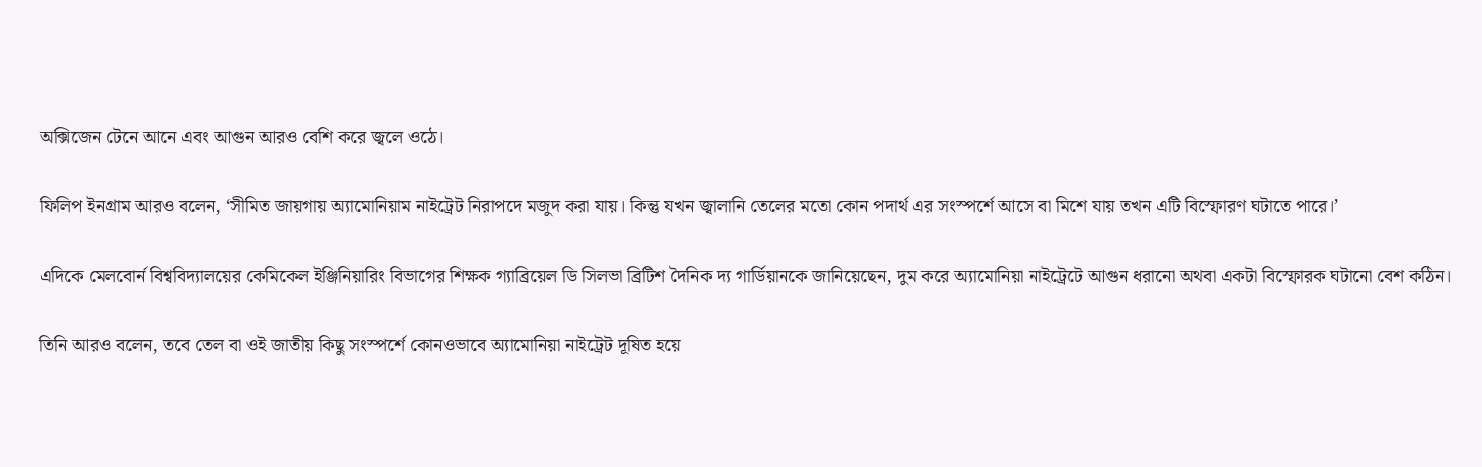অক্সিজেন টেনে আনে এবং আগুন আরও বেশি করে জ্বলে ওঠে।

ফিলিপ ইনগ্রাম আরও বলেন, ‘সীমিত জায়গায় অ্যামোনিয়াম নাইট্রেট নিরাপদে মজুদ করা যায়। কিন্তু যখন জ্বালানি তেলের মতো কোন পদার্থ এর সংস্পর্শে আসে বা মিশে যায় তখন এটি বিস্ফোরণ ঘটাতে পারে।’

এদিকে মেলবোর্ন বিশ্ববিদ্যালয়ের কেমিকেল ইঞ্জিনিয়ারিং বিভাগের শিক্ষক গ্যাব্রিয়েল ডি সিলভা ব্রিটিশ দৈনিক দ্য গার্ডিয়ানকে জানিয়েছেন, দুম করে অ্যামোনিয়া নাইট্রেটে আগুন ধরানো‌ অথবা একটা বিস্ফোরক ঘটানো বেশ কঠিন।

তিনি আরও বলেন, তবে তেল বা ওই জাতীয় কিছু সংস্পর্শে কোনওভাবে অ্যামোনিয়া নাইট্রেট দূষিত হয়ে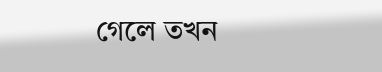গেলে তখন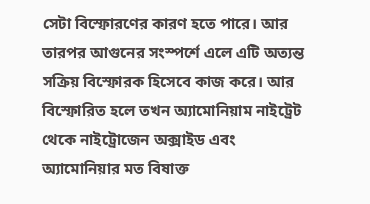সেটা বিস্ফোরণের কারণ হতে পারে। আর তারপর আগুনের সংস্পর্শে এলে এটি অত্যন্ত সক্রিয় বিস্ফোরক হিসেবে কাজ করে। আর বিস্ফোরিত হলে তখন অ্যামোনিয়াম নাইট্রেট থেকে নাইট্রোজেন অক্সাইড এবং অ্যামোনিয়ার মত বিষাক্ত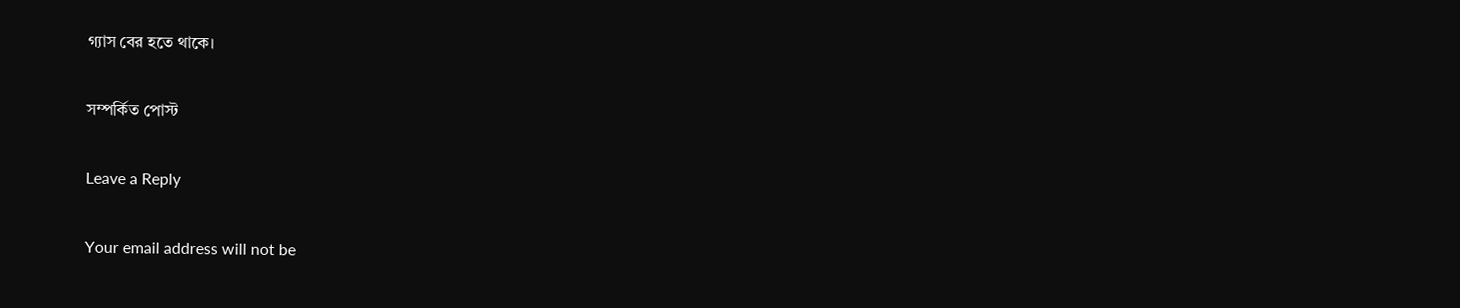গ্যাস বের হতে থাকে।

সম্পর্কিত পোস্ট

Leave a Reply

Your email address will not be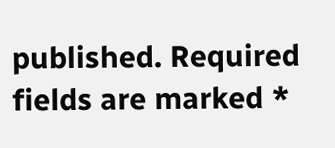published. Required fields are marked *